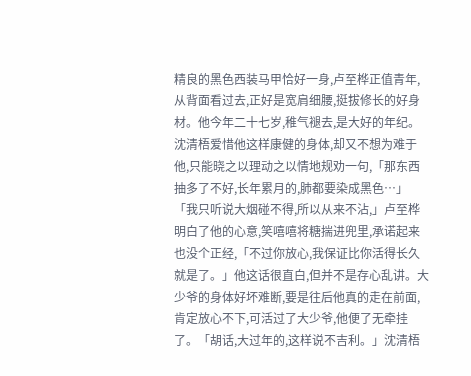精良的黑色西装马甲恰好一身,卢至桦正值青年,从背面看过去,正好是宽肩细腰,挺拔修长的好身材。他今年二十七岁,稚气褪去,是大好的年纪。沈清梧爱惜他这样康健的身体,却又不想为难于他,只能晓之以理动之以情地规劝一句,「那东西抽多了不好,长年累月的,肺都要染成黑色…」「我只听说大烟碰不得,所以从来不沾,」卢至桦明白了他的心意,笑嘻嘻将糖揣进兜里,承诺起来也没个正经,「不过你放心,我保证比你活得长久就是了。」他这话很直白,但并不是存心乱讲。大少爷的身体好坏难断,要是往后他真的走在前面,肯定放心不下,可活过了大少爷,他便了无牵挂了。「胡话,大过年的,这样说不吉利。」沈清梧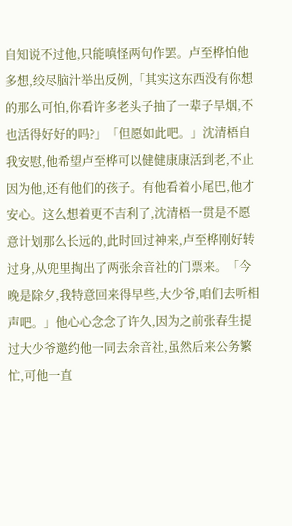自知说不过他,只能嗔怪两句作罢。卢至桦怕他多想,绞尽脑汁举出反例,「其实这东西没有你想的那么可怕,你看许多老头子抽了一辈子旱烟,不也活得好好的吗?」「但愿如此吧。」沈清梧自我安慰,他希望卢至桦可以健健康康活到老,不止因为他,还有他们的孩子。有他看着小尾巴,他才安心。这么想着更不吉利了,沈清梧一贯是不愿意计划那么长远的,此时回过神来,卢至桦刚好转过身,从兜里掏出了两张余音社的门票来。「今晚是除夕,我特意回来得早些,大少爷,咱们去听相声吧。」他心心念念了许久,因为之前张春生提过大少爷邀约他一同去余音社,虽然后来公务繁忙,可他一直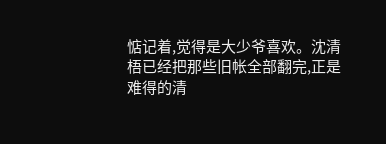惦记着,觉得是大少爷喜欢。沈清梧已经把那些旧帐全部翻完,正是难得的清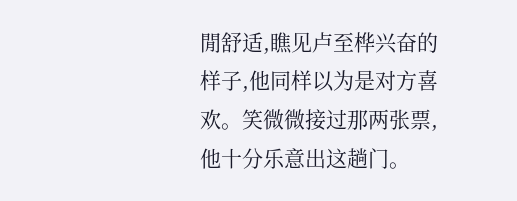閒舒适,瞧见卢至桦兴奋的样子,他同样以为是对方喜欢。笑微微接过那两张票,他十分乐意出这趟门。